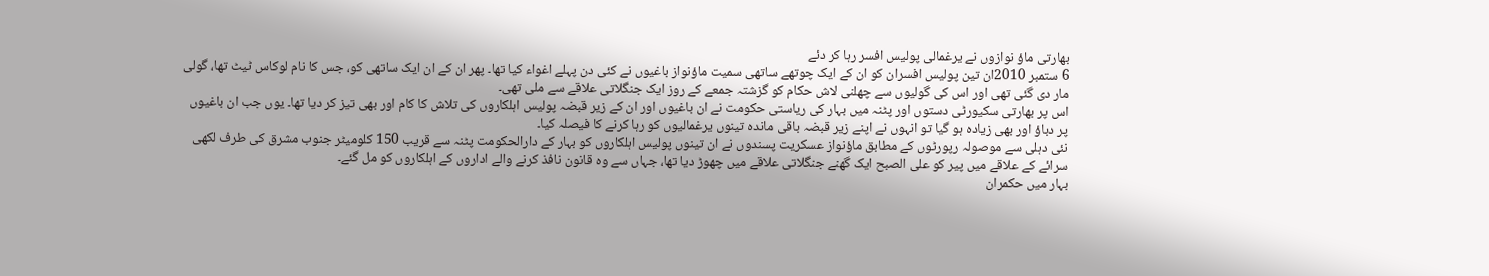بھارتی ماؤ نوازوں نے یرغمالی پولیس افسر رہا کر دئے
6 ستمبر 2010ان تین پولیس افسران کو ان کے ایک چوتھے ساتھی سمیت ماؤنواز باغیوں نے کئی دن پہلے اغواء کیا تھا۔ پھر ان کے ان ایک ساتھی کو، جس کا نام لوکاس ٹیٹ تھا، گولی مار دی گئی تھی اور اس کی گولیوں سے چھلنی لاش حکام کو گزشتہ جمعے کے روز ایک جنگلاتی علاقے سے ملی تھی۔
اس پر بھارتی سکیورٹی دستوں اور پٹنہ میں بہار کی ریاستی حکومت نے ان باغیوں اور ان کے زیر قبضہ پولیس اہلکاروں کی تلاش کا کام اور بھی تیز کر دیا تھا۔ یوں جب ان باغیوں پر دباؤ اور بھی زیادہ ہو گیا تو انہوں نے اپنے زیر قبضہ باقی ماندہ تینوں یرغمالیوں کو رہا کرنے کا فیصلہ کیا۔
نئی دہلی سے موصولہ رپورٹوں کے مطابق ماؤنواز عسکریت پسندوں نے ان تینوں پولیس اہلکاروں کو بہار کے دارالحکومت پٹنہ سے قریب 150 کلومیٹر جنوب مشرق کی طرف لکھی سرائے کے علاقے میں پیر کو علی الصبح ایک گھنے جنگلاتی علاقے میں چھوڑ دیا تھا، جہاں سے وہ قانون نافذ کرنے والے اداروں کے اہلکاروں کو مل گئے۔
بہار میں حکمران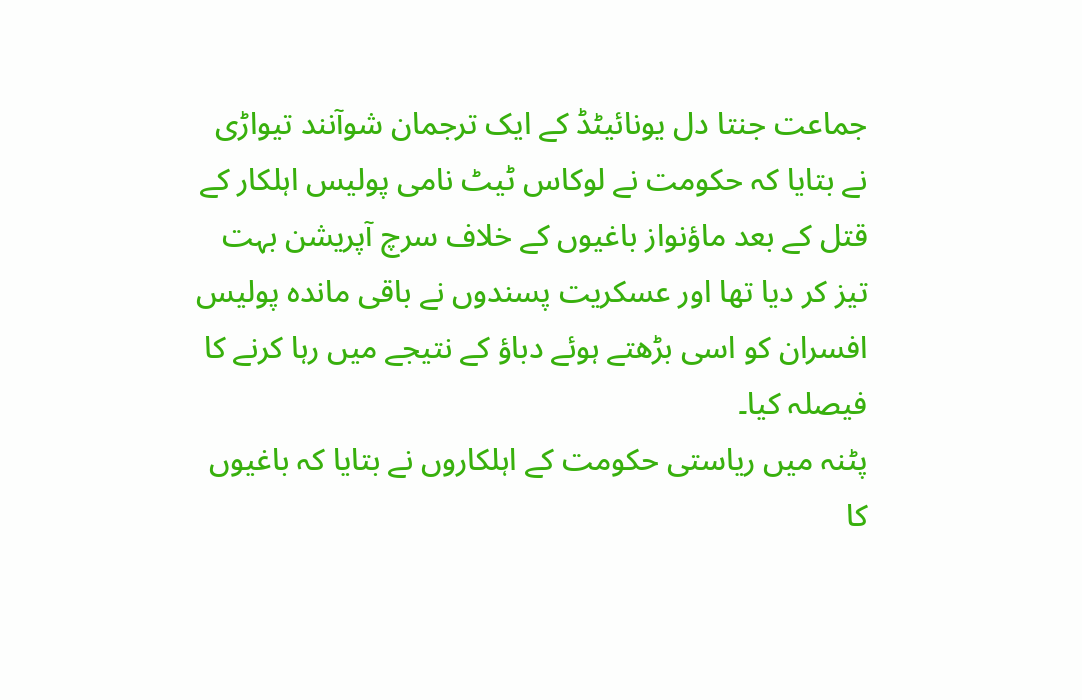جماعت جنتا دل یونائیٹڈ کے ایک ترجمان شوآنند تیواڑی نے بتایا کہ حکومت نے لوکاس ٹیٹ نامی پولیس اہلکار کے قتل کے بعد ماؤنواز باغیوں کے خلاف سرچ آپریشن بہت تیز کر دیا تھا اور عسکریت پسندوں نے باقی ماندہ پولیس افسران کو اسی بڑھتے ہوئے دباؤ کے نتیجے میں رہا کرنے کا فیصلہ کیا۔
پٹنہ میں ریاستی حکومت کے اہلکاروں نے بتایا کہ باغیوں کا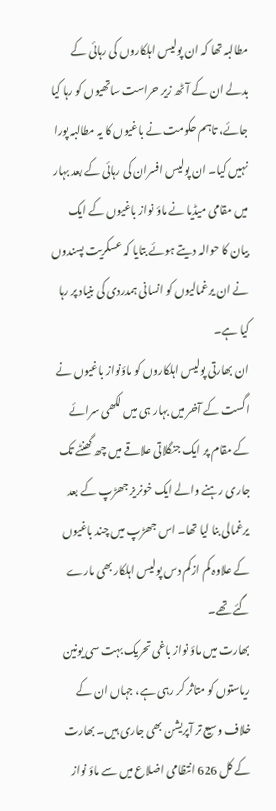مطالبہ تھا کہ ان پولیس اہلکاروں کی رہائی کے بدلے ان کے آٹھ زیر حراست ساتھیوں کو رہا کیا جائے، تاہم حکومت نے باغیوں کا یہ مطالبہ پورا نہیں کیا۔ ان پولیس افسران کی رہائی کے بعد بہار میں مقامی میڈیا نے ماؤ نواز باغیوں کے ایک بیان کا حوالہ دیتے ہوئے بتایا کہ عسکریت پسندوں نے ان یرغمالیوں کو انسانی ہمدردی کی بنیاد پر رہا کیا ہے۔
ان بھارتی پولیس اہلکاروں کو ماؤنواز باغیوں نے اگست کے آخر میں بہار ہی میں لکھی سرائے کے مقام پر ایک جنگلاتی علاقے میں چھ گھنٹے تک جاری رہنے والے ایک خونریز جھڑپ کے بعد یرغمالی بنا لیا تھا۔ اس جھڑپ میں چند باغیوں کے علاوہ کم ازکم دس پولیس اہلکار بھی مارے گئے تھے۔
بھارت میں ماؤ نواز باغی تحریک بہت سی یونین ریاستوں کو متاثر کر رہی ہے، جہاں ان کے خلاف وسیع تر آپریشن بھی جاری ہیں۔ بھارت کے کل 626 انتظامی اضلاع میں سے ماؤ نواز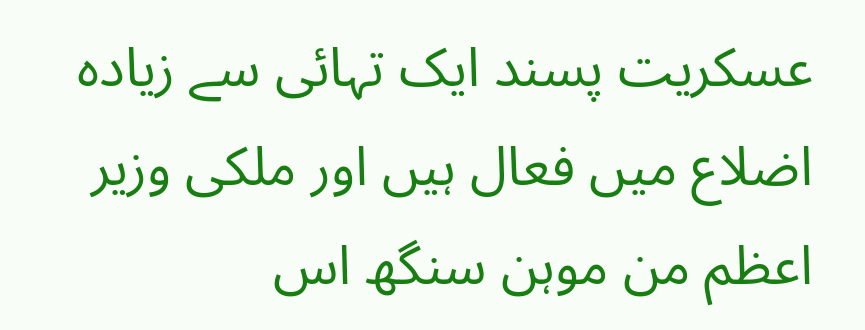عسکریت پسند ایک تہائی سے زیادہ اضلاع میں فعال ہیں اور ملکی وزیر اعظم من موہن سنگھ اس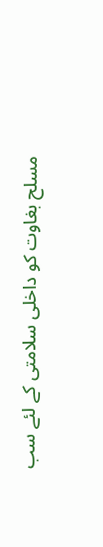مسلح بغاوت کو داخلی سلامتی کے لئے سب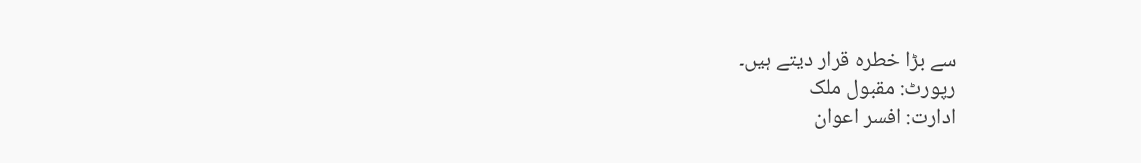سے بڑا خطرہ قرار دیتے ہیں۔
رپورٹ: مقبول ملک
ادارت: افسر اعوان